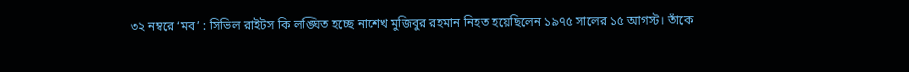৩২ নম্বরে ‘মব’ : সিভিল রাইটস কি লঙ্ঘিত হচ্ছে নাশেখ মুজিবুর রহমান নিহত হয়েছিলেন ১৯৭৫ সালের ১৫ আগস্ট। তাঁকে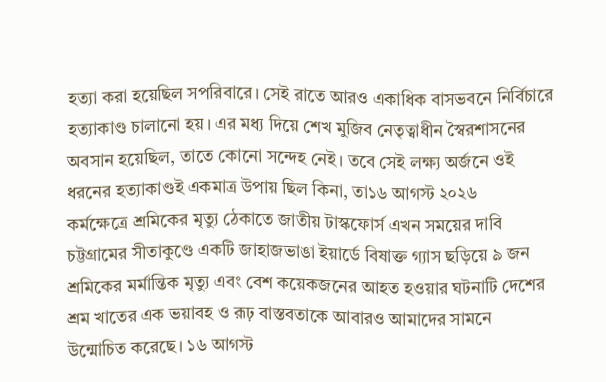হত্যা করা হয়েছিল সপরিবারে। সেই রাতে আরও একাধিক বাসভবনে নির্বিচারে হত্যাকাণ্ড চালানো হয়। এর মধ্য দিয়ে শেখ মুজিব নেতৃত্বাধীন স্বৈরশাসনের অবসান হয়েছিল, তাতে কোনো সন্দেহ নেই। তবে সেই লক্ষ্য অর্জনে ওই ধরনের হত্যাকাণ্ডই একমাত্র উপায় ছিল কিনা, তা১৬ আগস্ট ২০২৬
কর্মক্ষেত্রে শ্রমিকের মৃত্যু ঠেকাতে জাতীয় টাস্কফোর্স এখন সময়ের দাবি চট্টগ্রামের সীতাকুণ্ডে একটি জাহাজভাঙা ইয়ার্ডে বিষাক্ত গ্যাস ছড়িয়ে ৯ জন শ্রমিকের মর্মান্তিক মৃত্যু এবং বেশ কয়েকজনের আহত হওয়ার ঘটনাটি দেশের শ্রম খাতের এক ভয়াবহ ও রূঢ় বাস্তবতাকে আবারও আমাদের সামনে উন্মোচিত করেছে। ১৬ আগস্ট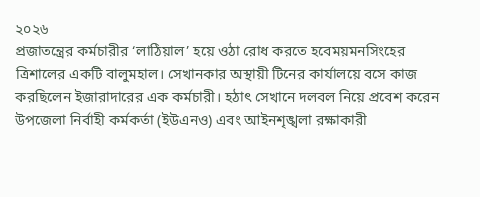২০২৬
প্রজাতন্ত্রের কর্মচারীর ‘লাঠিয়াল’ হয়ে ওঠা রোধ করতে হবেময়মনসিংহের ত্রিশালের একটি বালুমহাল। সেখানকার অস্থায়ী টিনের কার্যালয়ে বসে কাজ করছিলেন ইজারাদারের এক কর্মচারী। হঠাৎ সেখানে দলবল নিয়ে প্রবেশ করেন উপজেলা নির্বাহী কর্মকর্তা (ইউএনও) এবং আইনশৃঙ্খলা রক্ষাকারী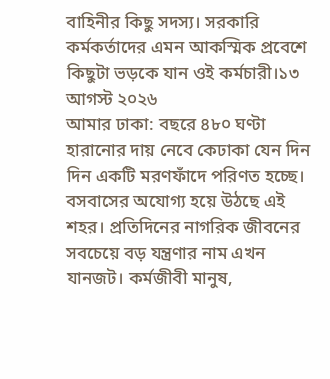বাহিনীর কিছু সদস্য। সরকারি কর্মকর্তাদের এমন আকস্মিক প্রবেশে কিছুটা ভড়কে যান ওই কর্মচারী।১৩ আগস্ট ২০২৬
আমার ঢাকা: বছরে ৪৮০ ঘণ্টা হারানোর দায় নেবে কেঢাকা যেন দিন দিন একটি মরণফাঁদে পরিণত হচ্ছে। বসবাসের অযোগ্য হয়ে উঠছে এই শহর। প্রতিদিনের নাগরিক জীবনের সবচেয়ে বড় যন্ত্রণার নাম এখন যানজট। কর্মজীবী মানুষ,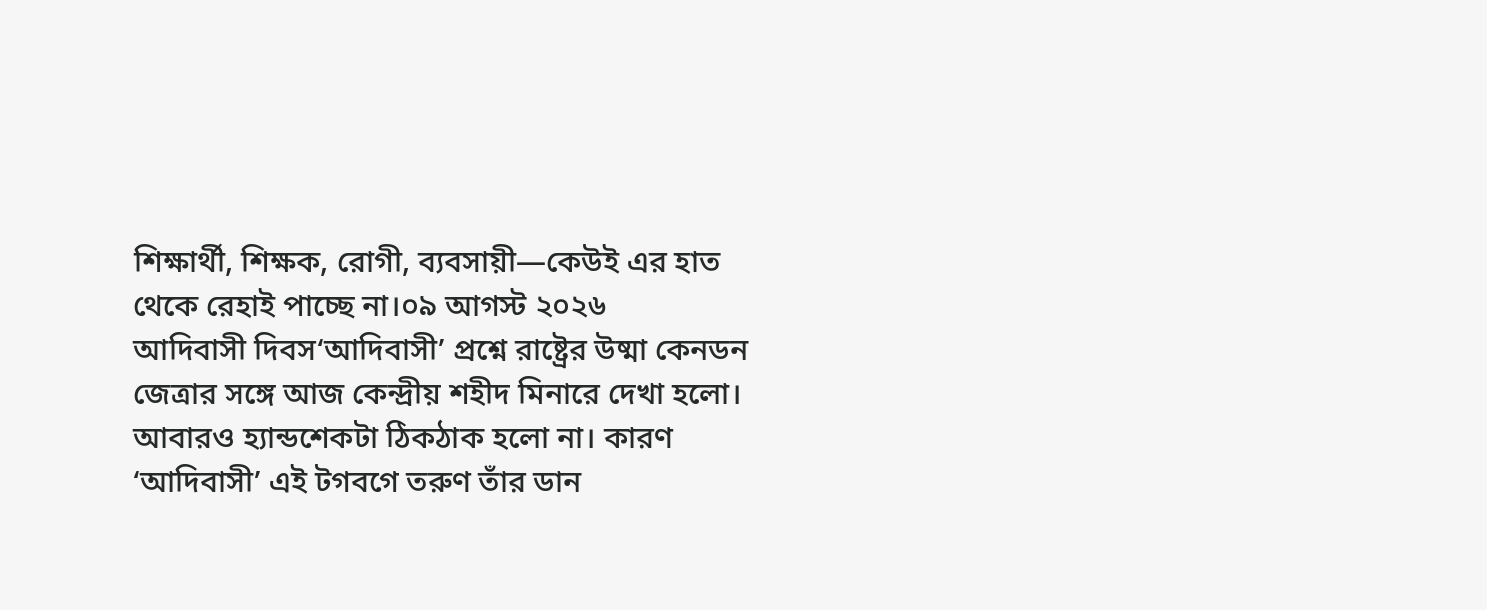শিক্ষার্থী, শিক্ষক, রোগী, ব্যবসায়ী—কেউই এর হাত থেকে রেহাই পাচ্ছে না।০৯ আগস্ট ২০২৬
আদিবাসী দিবস‘আদিবাসী’ প্রশ্নে রাষ্ট্রের উষ্মা কেনডন জেত্রার সঙ্গে আজ কেন্দ্রীয় শহীদ মিনারে দেখা হলো। আবারও হ্যান্ডশেকটা ঠিকঠাক হলো না। কারণ ‘আদিবাসী’ এই টগবগে তরুণ তাঁর ডান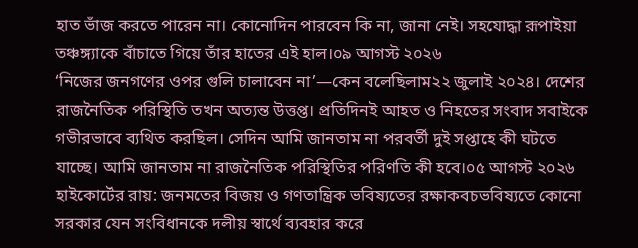হাত ভাঁজ করতে পারেন না। কোনোদিন পারবেন কি না, জানা নেই। সহযোদ্ধা রূপাইয়া তঞ্চঙ্গ্যাকে বাঁচাতে গিয়ে তাঁর হাতের এই হাল।০৯ আগস্ট ২০২৬
‘নিজের জনগণের ওপর গুলি চালাবেন না’—কেন বলেছিলাম২২ জুলাই ২০২৪। দেশের রাজনৈতিক পরিস্থিতি তখন অত্যন্ত উত্তপ্ত। প্রতিদিনই আহত ও নিহতের সংবাদ সবাইকে গভীরভাবে ব্যথিত করছিল। সেদিন আমি জানতাম না পরবর্তী দুই সপ্তাহে কী ঘটতে যাচ্ছে। আমি জানতাম না রাজনৈতিক পরিস্থিতির পরিণতি কী হবে।০৫ আগস্ট ২০২৬
হাইকোর্টের রায়: জনমতের বিজয় ও গণতান্ত্রিক ভবিষ্যতের রক্ষাকবচভবিষ্যতে কোনো সরকার যেন সংবিধানকে দলীয় স্বার্থে ব্যবহার করে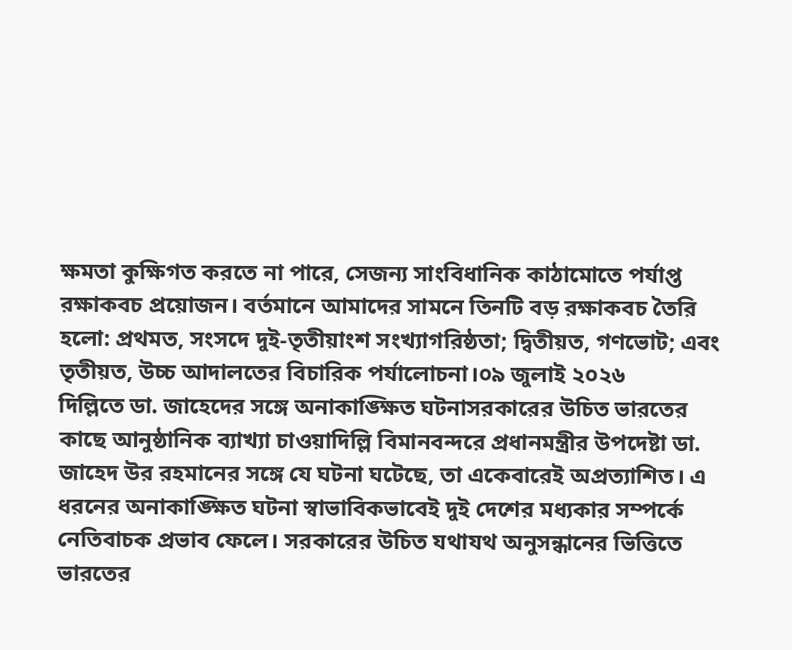ক্ষমতা কুক্ষিগত করতে না পারে, সেজন্য সাংবিধানিক কাঠামোতে পর্যাপ্ত রক্ষাকবচ প্রয়োজন। বর্তমানে আমাদের সামনে তিনটি বড় রক্ষাকবচ তৈরি হলো: প্রথমত, সংসদে দুই-তৃতীয়াংশ সংখ্যাগরিষ্ঠতা; দ্বিতীয়ত, গণভোট; এবং তৃতীয়ত, উচ্চ আদালতের বিচারিক পর্যালোচনা।০৯ জুলাই ২০২৬
দিল্লিতে ডা. জাহেদের সঙ্গে অনাকাঙ্ক্ষিত ঘটনাসরকারের উচিত ভারতের কাছে আনুষ্ঠানিক ব্যাখ্যা চাওয়াদিল্লি বিমানবন্দরে প্রধানমন্ত্রীর উপদেষ্টা ডা. জাহেদ উর রহমানের সঙ্গে যে ঘটনা ঘটেছে, তা একেবারেই অপ্রত্যাশিত। এ ধরনের অনাকাঙ্ক্ষিত ঘটনা স্বাভাবিকভাবেই দুই দেশের মধ্যকার সম্পর্কে নেতিবাচক প্রভাব ফেলে। সরকারের উচিত যথাযথ অনুসন্ধানের ভিত্তিতে ভারতের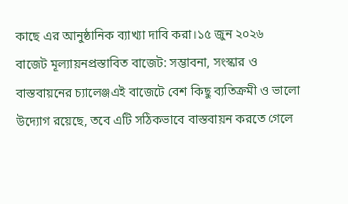কাছে এর আনুষ্ঠানিক ব্যাখ্যা দাবি করা।১৫ জুন ২০২৬
বাজেট মূল্যায়নপ্রস্তাবিত বাজেট: সম্ভাবনা, সংস্কার ও বাস্তবায়নের চ্যালেঞ্জএই বাজেটে বেশ কিছু ব্যতিক্রমী ও ভালো উদ্যোগ রয়েছে, তবে এটি সঠিকভাবে বাস্তবায়ন করতে গেলে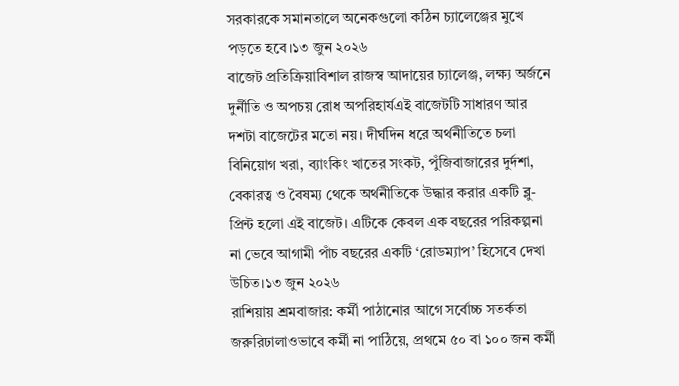সরকারকে সমানতালে অনেকগুলো কঠিন চ্যালেঞ্জের মুখে পড়তে হবে।১৩ জুন ২০২৬
বাজেট প্রতিক্রিয়াবিশাল রাজস্ব আদায়ের চ্যালেঞ্জ, লক্ষ্য অর্জনে দুর্নীতি ও অপচয় রোধ অপরিহার্যএই বাজেটটি সাধারণ আর দশটা বাজেটের মতো নয়। দীর্ঘদিন ধরে অর্থনীতিতে চলা বিনিয়োগ খরা, ব্যাংকিং খাতের সংকট, পুঁজিবাজারের দুর্দশা, বেকারত্ব ও বৈষম্য থেকে অর্থনীতিকে উদ্ধার করার একটি ব্লু-প্রিন্ট হলো এই বাজেট। এটিকে কেবল এক বছরের পরিকল্পনা না ভেবে আগামী পাঁচ বছরের একটি ‘রোডম্যাপ’ হিসেবে দেখা উচিত।১৩ জুন ২০২৬
রাশিয়ায় শ্রমবাজার: কর্মী পাঠানোর আগে সর্বোচ্চ সতর্কতা জরুরিঢালাওভাবে কর্মী না পাঠিয়ে, প্রথমে ৫০ বা ১০০ জন কর্মী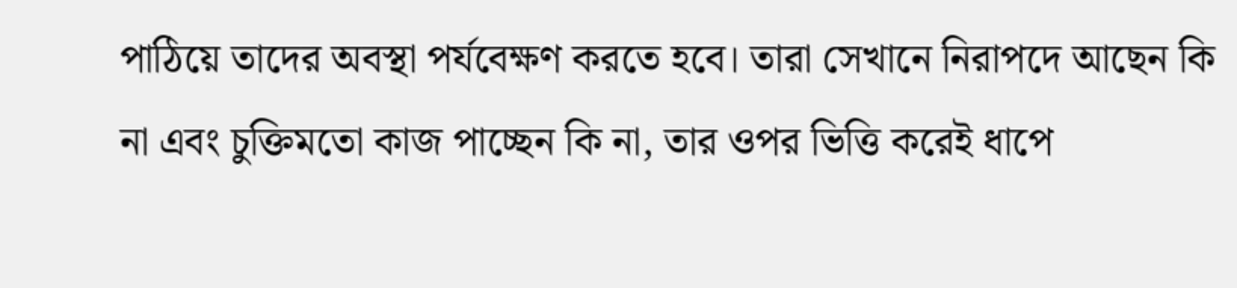পাঠিয়ে তাদের অবস্থা পর্যবেক্ষণ করতে হবে। তারা সেখানে নিরাপদে আছেন কি না এবং চুক্তিমতো কাজ পাচ্ছেন কি না, তার ওপর ভিত্তি করেই ধাপে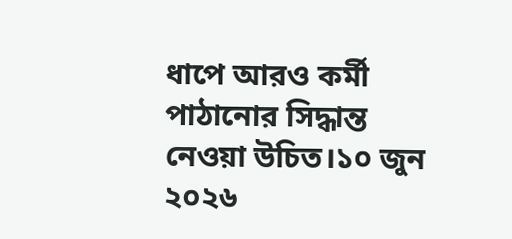ধাপে আরও কর্মী পাঠানোর সিদ্ধান্ত নেওয়া উচিত।১০ জুন ২০২৬